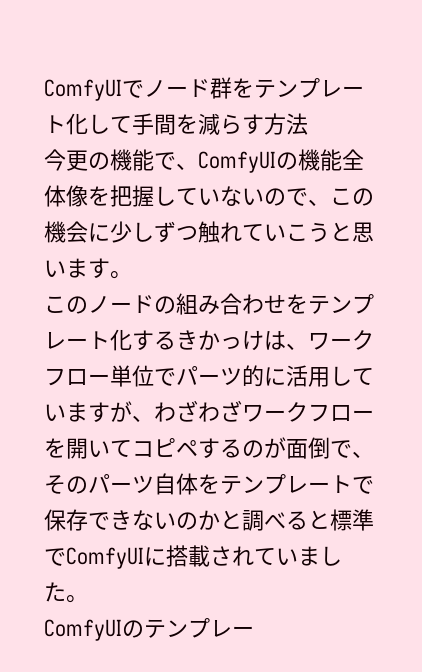ComfyUIでノード群をテンプレート化して手間を減らす方法
今更の機能で、ComfyUIの機能全体像を把握していないので、この機会に少しずつ触れていこうと思います。
このノードの組み合わせをテンプレート化するきかっけは、ワークフロー単位でパーツ的に活用していますが、わざわざワークフローを開いてコピペするのが面倒で、そのパーツ自体をテンプレートで保存できないのかと調べると標準でComfyUIに搭載されていました。
ComfyUIのテンプレー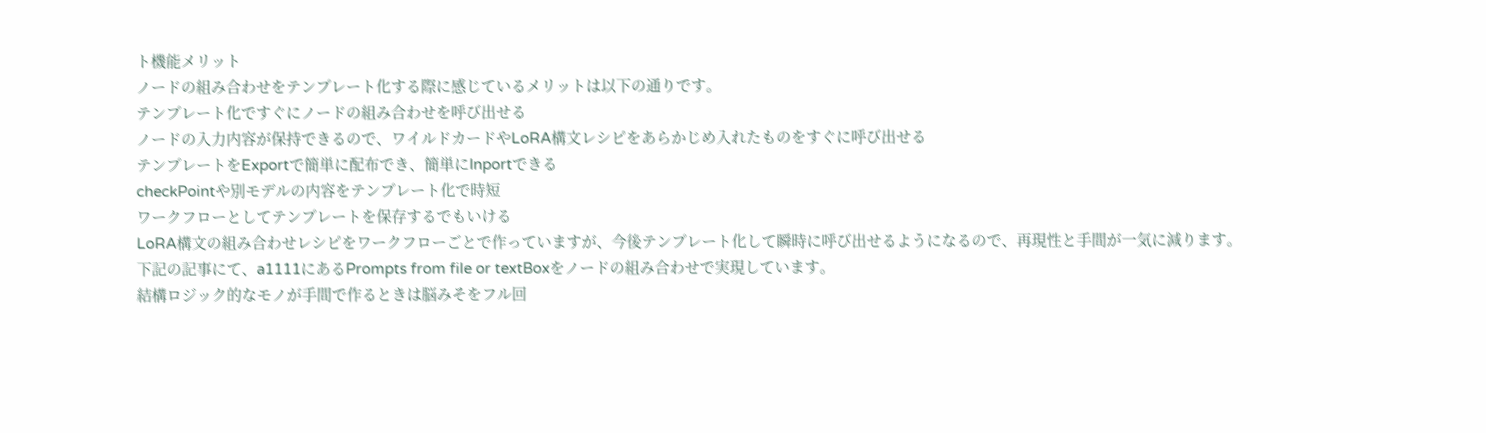ト機能メリット
ノードの組み合わせをテンプレート化する際に感じているメリットは以下の通りです。
テンプレート化ですぐにノードの組み合わせを呼び出せる
ノードの入力内容が保持できるので、ワイルドカードやLoRA構文レシピをあらかじめ入れたものをすぐに呼び出せる
テンプレートをExportで簡単に配布でき、簡単にInportできる
checkPointや別モデルの内容をテンプレート化で時短
ワークフローとしてテンプレートを保存するでもいける
LoRA構文の組み合わせレシピをワークフローごとで作っていますが、今後テンプレート化して瞬時に呼び出せるようになるので、再現性と手間が一気に減ります。
下記の記事にて、a1111にあるPrompts from file or textBoxをノードの組み合わせで実現しています。
結構ロジック的なモノが手間で作るときは脳みそをフル回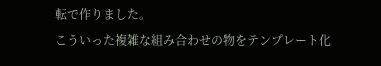転で作りました。
こういった複雑な組み合わせの物をテンプレート化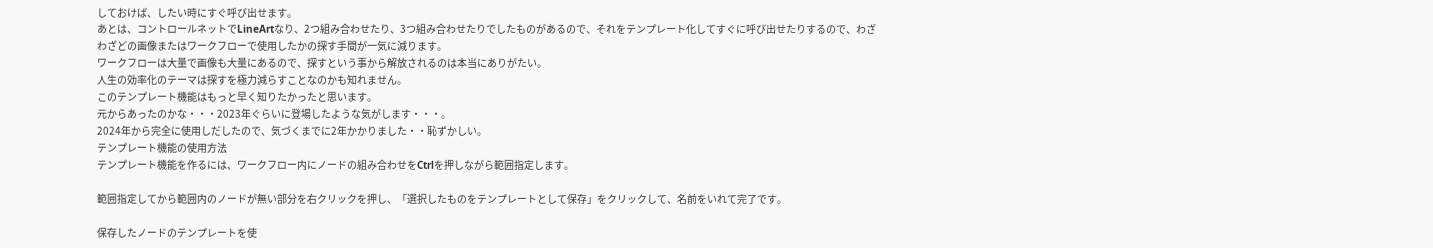しておけば、したい時にすぐ呼び出せます。
あとは、コントロールネットでLineArtなり、2つ組み合わせたり、3つ組み合わせたりでしたものがあるので、それをテンプレート化してすぐに呼び出せたりするので、わざわざどの画像またはワークフローで使用したかの探す手間が一気に減ります。
ワークフローは大量で画像も大量にあるので、探すという事から解放されるのは本当にありがたい。
人生の効率化のテーマは探すを極力減らすことなのかも知れません。
このテンプレート機能はもっと早く知りたかったと思います。
元からあったのかな・・・2023年ぐらいに登場したような気がします・・・。
2024年から完全に使用しだしたので、気づくまでに2年かかりました・・恥ずかしい。
テンプレート機能の使用方法
テンプレート機能を作るには、ワークフロー内にノードの組み合わせをCtrlを押しながら範囲指定します。

範囲指定してから範囲内のノードが無い部分を右クリックを押し、「選択したものをテンプレートとして保存」をクリックして、名前をいれて完了です。

保存したノードのテンプレートを使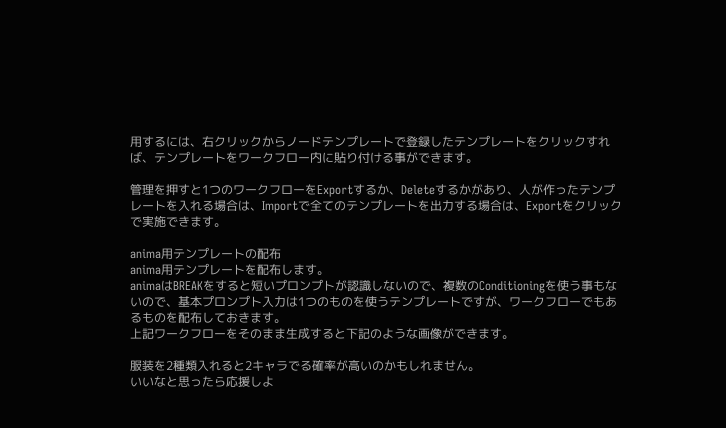用するには、右クリックからノードテンプレートで登録したテンプレートをクリックすれば、テンプレートをワークフロー内に貼り付ける事ができます。

管理を押すと1つのワークフローをExportするか、Deleteするかがあり、人が作ったテンプレートを入れる場合は、Importで全てのテンプレートを出力する場合は、Exportをクリックで実施できます。

anima用テンプレートの配布
anima用テンプレートを配布します。
animaはBREAKをすると短いプロンプトが認識しないので、複数のConditioningを使う事もないので、基本プロンプト入力は1つのものを使うテンプレートですが、ワークフローでもあるものを配布しておきます。
上記ワークフローをそのまま生成すると下記のような画像ができます。

服装を2種類入れると2キャラでる確率が高いのかもしれません。
いいなと思ったら応援しよ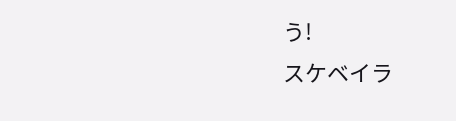う!
スケベイラ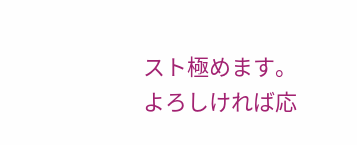スト極めます。
よろしければ応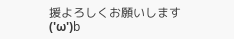援よろしくお願いします('ω')b